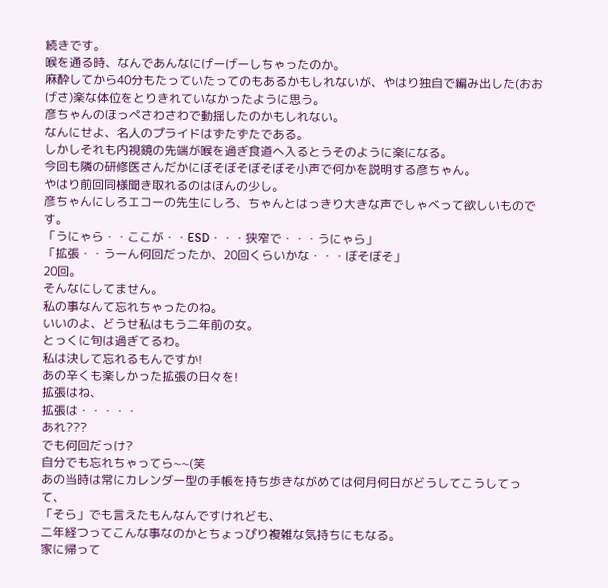続きです。
喉を通る時、なんであんなにげーげーしちゃったのか。
麻酔してから40分もたっていたってのもあるかもしれないが、やはり独自で編み出した(おおげさ)楽な体位をとりきれていなかったように思う。
彦ちゃんのほっぺさわさわで動揺したのかもしれない。
なんにせよ、名人のプライドはずたずたである。
しかしそれも内視鏡の先端が喉を過ぎ食道へ入るとうそのように楽になる。
今回も隣の研修医さんだかにぼそぼそぼそぼそ小声で何かを説明する彦ちゃん。
やはり前回同様聞き取れるのはほんの少し。
彦ちゃんにしろエコーの先生にしろ、ちゃんとはっきり大きな声でしゃべって欲しいものです。
「うにゃら・・ここが・・ESD・・・狭窄で・・・うにゃら」
「拡張・・うーん何回だったか、20回くらいかな・・・ぼそぼそ」
20回。
そんなにしてません。
私の事なんて忘れちゃったのね。
いいのよ、どうせ私はもう二年前の女。
とっくに旬は過ぎてるわ。
私は決して忘れるもんですか!
あの辛くも楽しかった拡張の日々を!
拡張はね、
拡張は・・・・・
あれ???
でも何回だっけ?
自分でも忘れちゃってら~~(笑
あの当時は常にカレンダー型の手帳を持ち歩きながめては何月何日がどうしてこうしてって、
「そら」でも言えたもんなんですけれども、
二年経つってこんな事なのかとちょっぴり複雑な気持ちにもなる。
家に帰って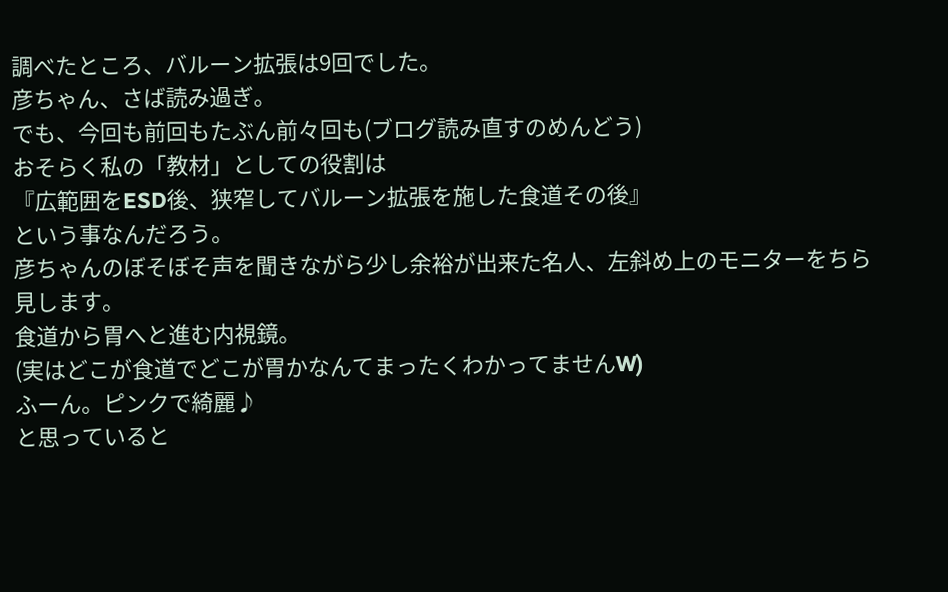調べたところ、バルーン拡張は9回でした。
彦ちゃん、さば読み過ぎ。
でも、今回も前回もたぶん前々回も(ブログ読み直すのめんどう)
おそらく私の「教材」としての役割は
『広範囲をESD後、狭窄してバルーン拡張を施した食道その後』
という事なんだろう。
彦ちゃんのぼそぼそ声を聞きながら少し余裕が出来た名人、左斜め上のモニターをちら見します。
食道から胃へと進む内視鏡。
(実はどこが食道でどこが胃かなんてまったくわかってませんW)
ふーん。ピンクで綺麗♪
と思っていると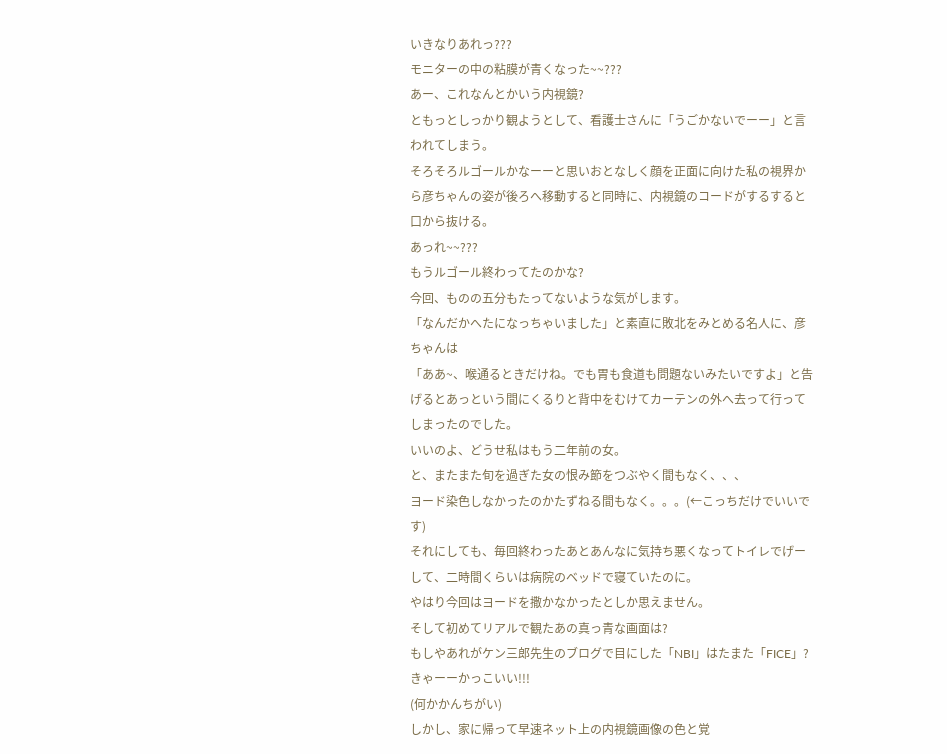いきなりあれっ???
モニターの中の粘膜が青くなった~~???
あー、これなんとかいう内視鏡?
ともっとしっかり観ようとして、看護士さんに「うごかないでーー」と言われてしまう。
そろそろルゴールかなーーと思いおとなしく顔を正面に向けた私の視界から彦ちゃんの姿が後ろへ移動すると同時に、内視鏡のコードがするすると口から抜ける。
あっれ~~???
もうルゴール終わってたのかな?
今回、ものの五分もたってないような気がします。
「なんだかへたになっちゃいました」と素直に敗北をみとめる名人に、彦ちゃんは
「ああ~、喉通るときだけね。でも胃も食道も問題ないみたいですよ」と告げるとあっという間にくるりと背中をむけてカーテンの外へ去って行ってしまったのでした。
いいのよ、どうせ私はもう二年前の女。
と、またまた旬を過ぎた女の恨み節をつぶやく間もなく、、、
ヨード染色しなかったのかたずねる間もなく。。。(←こっちだけでいいです)
それにしても、毎回終わったあとあんなに気持ち悪くなってトイレでげーして、二時間くらいは病院のベッドで寝ていたのに。
やはり今回はヨードを撒かなかったとしか思えません。
そして初めてリアルで観たあの真っ青な画面は?
もしやあれがケン三郎先生のブログで目にした「NBI」はたまた「FICE」?
きゃーーかっこいい!!!
(何かかんちがい)
しかし、家に帰って早速ネット上の内視鏡画像の色と覚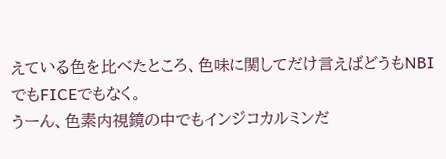えている色を比べたところ、色味に関してだけ言えばどうもNBIでもFICEでもなく。
うーん、色素内視鏡の中でもインジコカルミンだ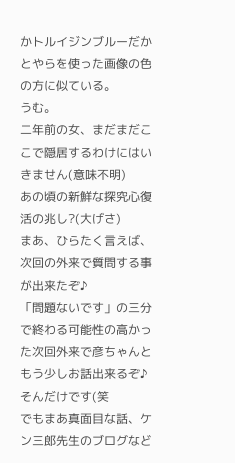かトルイジンブルーだかとやらを使った画像の色の方に似ている。
うむ。
二年前の女、まだまだここで隠居するわけにはいきません(意味不明)
あの頃の新鮮な探究心復活の兆し?(大げさ)
まあ、ひらたく言えば、次回の外来で質問する事が出来たぞ♪
「問題ないです」の三分で終わる可能性の高かった次回外来で彦ちゃんともう少しお話出来るぞ♪
そんだけです(笑
でもまあ真面目な話、ケン三郎先生のブログなど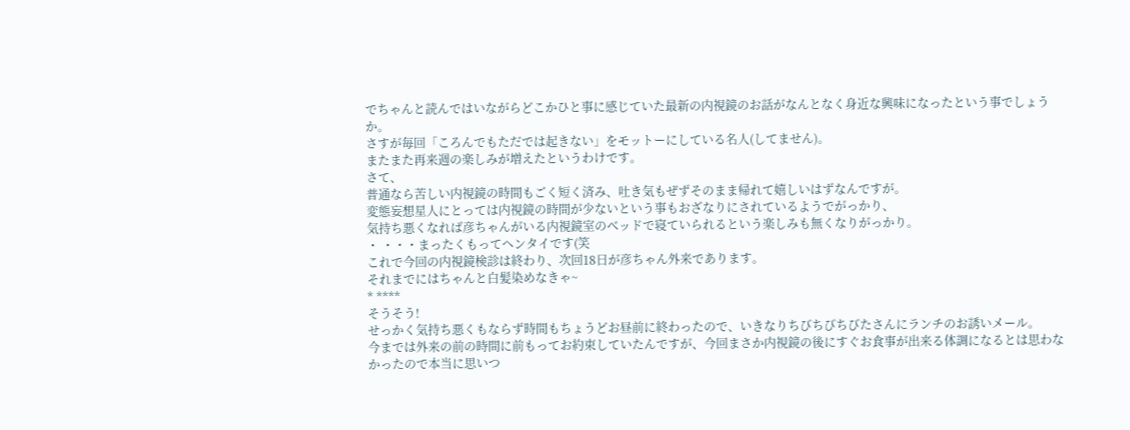でちゃんと読んではいながらどこかひと事に感じていた最新の内視鏡のお話がなんとなく身近な興味になったという事でしょうか。
さすが毎回「ころんでもただでは起きない」をモットーにしている名人(してません)。
またまた再来週の楽しみが増えたというわけです。
さて、
普通なら苦しい内視鏡の時間もごく短く済み、吐き気もぜずそのまま帰れて嬉しいはずなんですが。
変態妄想星人にとっては内視鏡の時間が少ないという事もおざなりにされているようでがっかり、
気持ち悪くなれば彦ちゃんがいる内視鏡室のベッドで寝ていられるという楽しみも無くなりがっかり。
・ ・・・まったくもってヘンタイです(笑
これで今回の内視鏡検診は終わり、次回18日が彦ちゃん外来であります。
それまでにはちゃんと白髪染めなきゃ~
* ****
そうそう!
せっかく気持ち悪くもならず時間もちょうどお昼前に終わったので、いきなりちびちびちびたさんにランチのお誘いメール。
今までは外来の前の時間に前もってお約束していたんですが、今回まさか内視鏡の後にすぐお食事が出来る体調になるとは思わなかったので本当に思いつ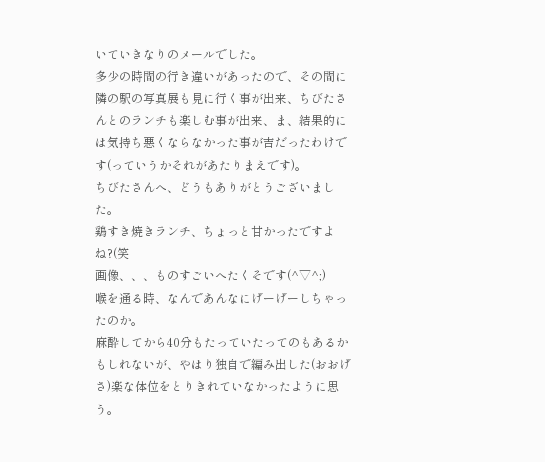いていきなりのメールでした。
多少の時間の行き違いがあったので、その間に隣の駅の写真展も見に行く事が出来、ちびたさんとのランチも楽しむ事が出来、ま、結果的には気持ち悪くならなかった事が吉だったわけです(っていうかそれがあたりまえです)。
ちびたさんへ、どうもありがとうございました。
鶏すき焼きランチ、ちょっと甘かったですよね?(笑
画像、、、ものすごいへたくそです(^▽^;)
喉を通る時、なんであんなにげーげーしちゃったのか。
麻酔してから40分もたっていたってのもあるかもしれないが、やはり独自で編み出した(おおげさ)楽な体位をとりきれていなかったように思う。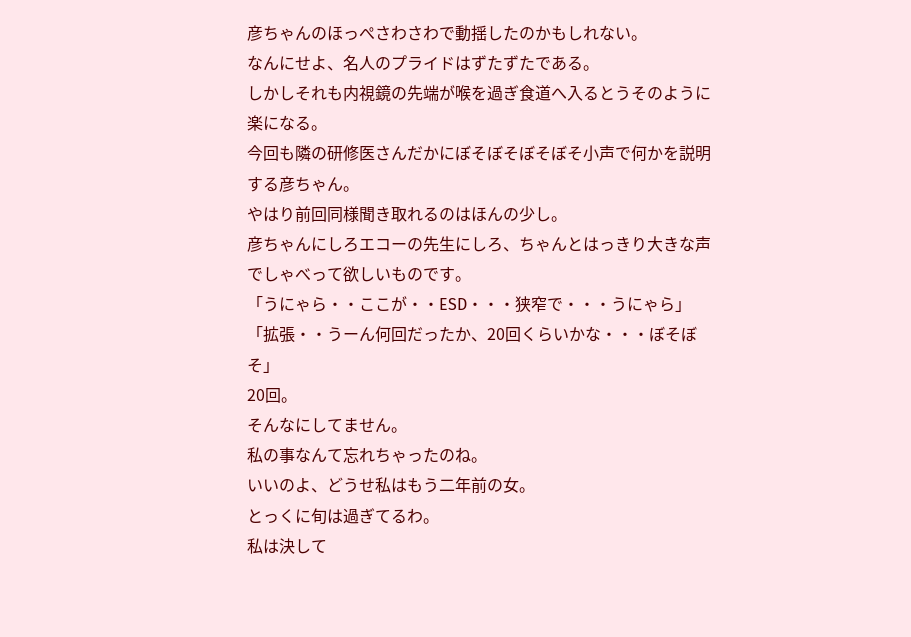彦ちゃんのほっぺさわさわで動揺したのかもしれない。
なんにせよ、名人のプライドはずたずたである。
しかしそれも内視鏡の先端が喉を過ぎ食道へ入るとうそのように楽になる。
今回も隣の研修医さんだかにぼそぼそぼそぼそ小声で何かを説明する彦ちゃん。
やはり前回同様聞き取れるのはほんの少し。
彦ちゃんにしろエコーの先生にしろ、ちゃんとはっきり大きな声でしゃべって欲しいものです。
「うにゃら・・ここが・・ESD・・・狭窄で・・・うにゃら」
「拡張・・うーん何回だったか、20回くらいかな・・・ぼそぼそ」
20回。
そんなにしてません。
私の事なんて忘れちゃったのね。
いいのよ、どうせ私はもう二年前の女。
とっくに旬は過ぎてるわ。
私は決して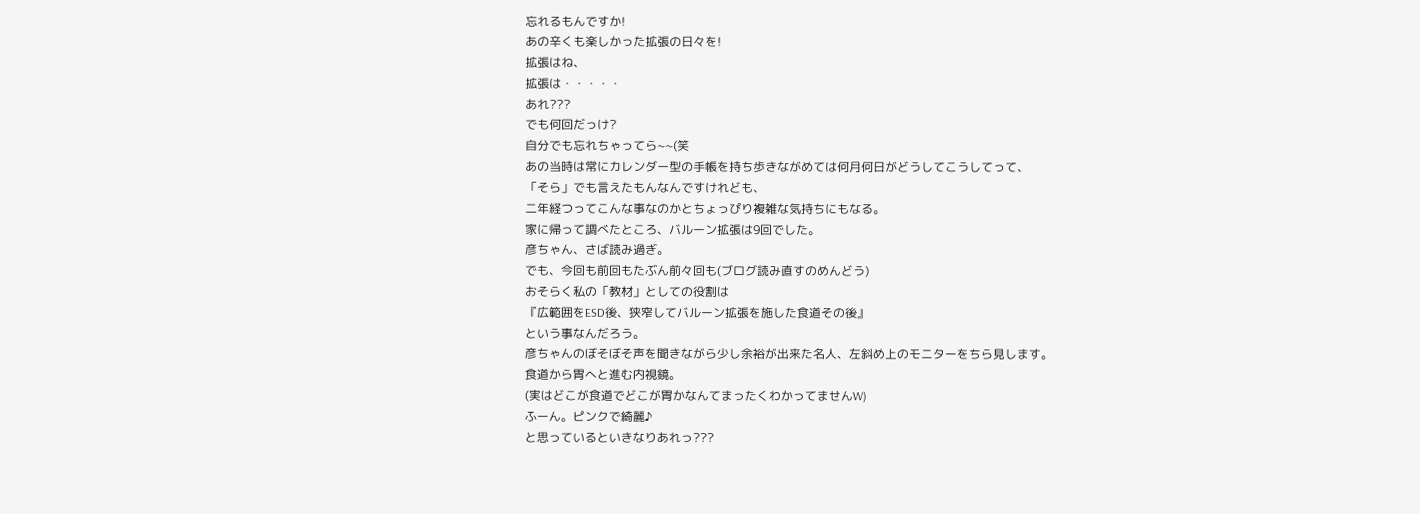忘れるもんですか!
あの辛くも楽しかった拡張の日々を!
拡張はね、
拡張は・・・・・
あれ???
でも何回だっけ?
自分でも忘れちゃってら~~(笑
あの当時は常にカレンダー型の手帳を持ち歩きながめては何月何日がどうしてこうしてって、
「そら」でも言えたもんなんですけれども、
二年経つってこんな事なのかとちょっぴり複雑な気持ちにもなる。
家に帰って調べたところ、バルーン拡張は9回でした。
彦ちゃん、さば読み過ぎ。
でも、今回も前回もたぶん前々回も(ブログ読み直すのめんどう)
おそらく私の「教材」としての役割は
『広範囲をESD後、狭窄してバルーン拡張を施した食道その後』
という事なんだろう。
彦ちゃんのぼそぼそ声を聞きながら少し余裕が出来た名人、左斜め上のモニターをちら見します。
食道から胃へと進む内視鏡。
(実はどこが食道でどこが胃かなんてまったくわかってませんW)
ふーん。ピンクで綺麗♪
と思っているといきなりあれっ???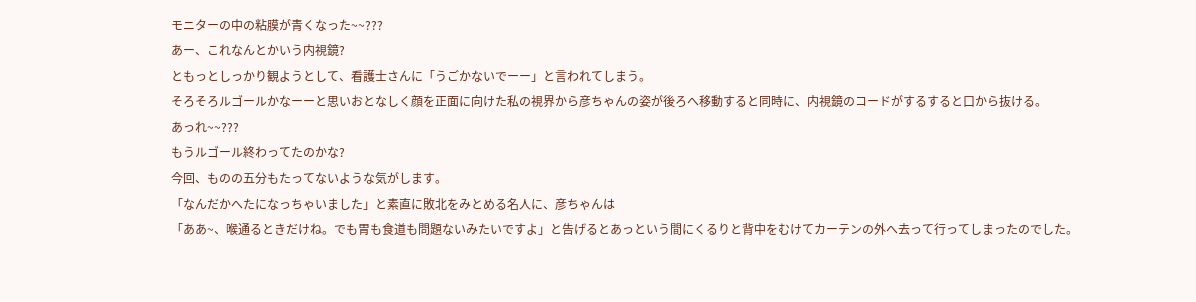モニターの中の粘膜が青くなった~~???
あー、これなんとかいう内視鏡?
ともっとしっかり観ようとして、看護士さんに「うごかないでーー」と言われてしまう。
そろそろルゴールかなーーと思いおとなしく顔を正面に向けた私の視界から彦ちゃんの姿が後ろへ移動すると同時に、内視鏡のコードがするすると口から抜ける。
あっれ~~???
もうルゴール終わってたのかな?
今回、ものの五分もたってないような気がします。
「なんだかへたになっちゃいました」と素直に敗北をみとめる名人に、彦ちゃんは
「ああ~、喉通るときだけね。でも胃も食道も問題ないみたいですよ」と告げるとあっという間にくるりと背中をむけてカーテンの外へ去って行ってしまったのでした。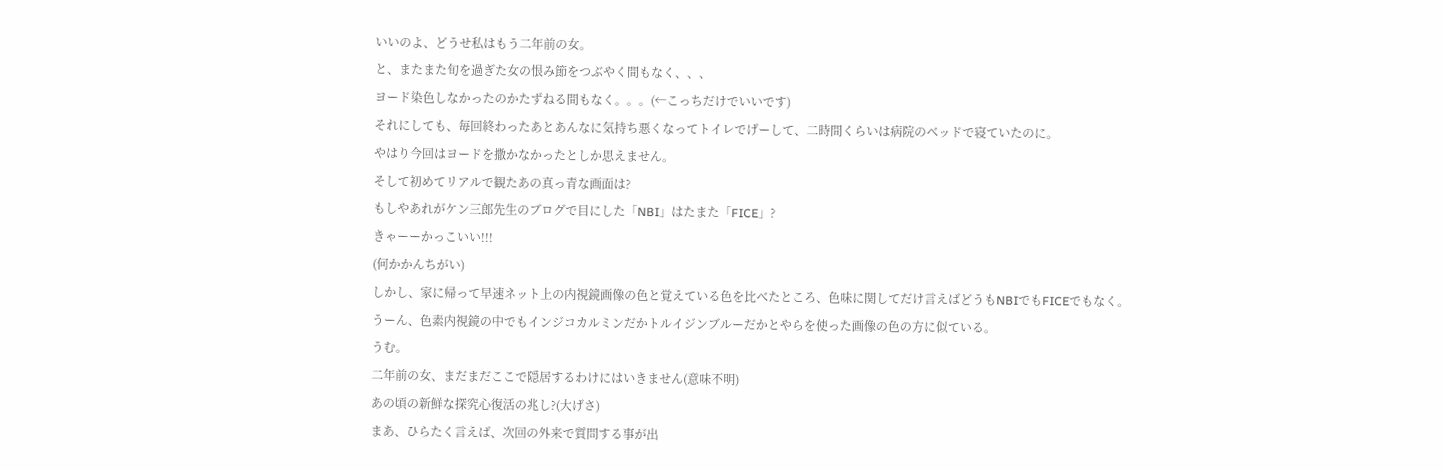いいのよ、どうせ私はもう二年前の女。
と、またまた旬を過ぎた女の恨み節をつぶやく間もなく、、、
ヨード染色しなかったのかたずねる間もなく。。。(←こっちだけでいいです)
それにしても、毎回終わったあとあんなに気持ち悪くなってトイレでげーして、二時間くらいは病院のベッドで寝ていたのに。
やはり今回はヨードを撒かなかったとしか思えません。
そして初めてリアルで観たあの真っ青な画面は?
もしやあれがケン三郎先生のブログで目にした「NBI」はたまた「FICE」?
きゃーーかっこいい!!!
(何かかんちがい)
しかし、家に帰って早速ネット上の内視鏡画像の色と覚えている色を比べたところ、色味に関してだけ言えばどうもNBIでもFICEでもなく。
うーん、色素内視鏡の中でもインジコカルミンだかトルイジンブルーだかとやらを使った画像の色の方に似ている。
うむ。
二年前の女、まだまだここで隠居するわけにはいきません(意味不明)
あの頃の新鮮な探究心復活の兆し?(大げさ)
まあ、ひらたく言えば、次回の外来で質問する事が出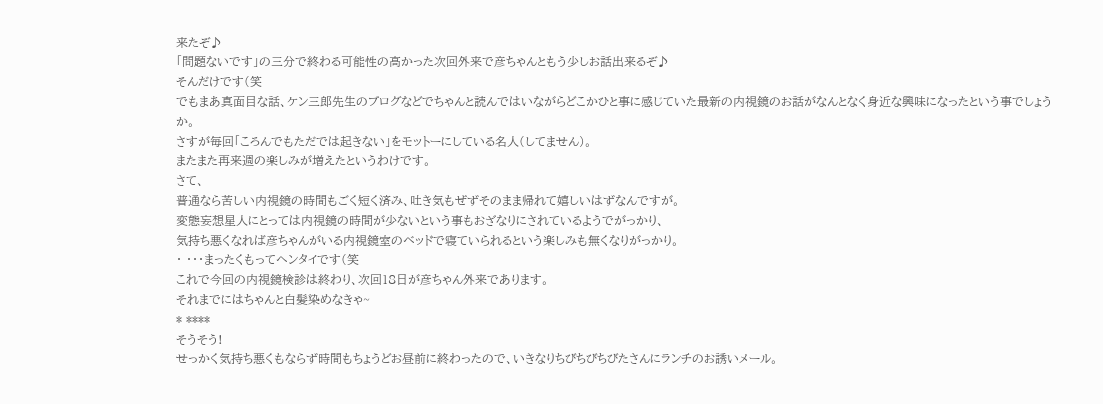来たぞ♪
「問題ないです」の三分で終わる可能性の高かった次回外来で彦ちゃんともう少しお話出来るぞ♪
そんだけです(笑
でもまあ真面目な話、ケン三郎先生のブログなどでちゃんと読んではいながらどこかひと事に感じていた最新の内視鏡のお話がなんとなく身近な興味になったという事でしょうか。
さすが毎回「ころんでもただでは起きない」をモットーにしている名人(してません)。
またまた再来週の楽しみが増えたというわけです。
さて、
普通なら苦しい内視鏡の時間もごく短く済み、吐き気もぜずそのまま帰れて嬉しいはずなんですが。
変態妄想星人にとっては内視鏡の時間が少ないという事もおざなりにされているようでがっかり、
気持ち悪くなれば彦ちゃんがいる内視鏡室のベッドで寝ていられるという楽しみも無くなりがっかり。
・ ・・・まったくもってヘンタイです(笑
これで今回の内視鏡検診は終わり、次回18日が彦ちゃん外来であります。
それまでにはちゃんと白髪染めなきゃ~
* ****
そうそう!
せっかく気持ち悪くもならず時間もちょうどお昼前に終わったので、いきなりちびちびちびたさんにランチのお誘いメール。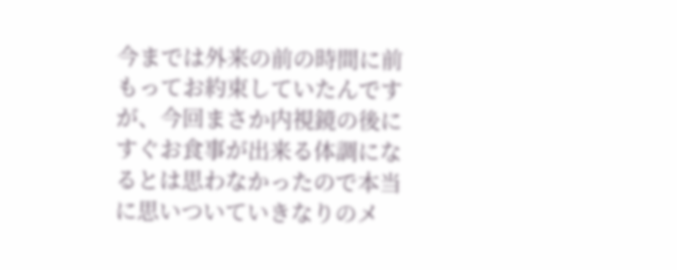今までは外来の前の時間に前もってお約束していたんですが、今回まさか内視鏡の後にすぐお食事が出来る体調になるとは思わなかったので本当に思いついていきなりのメ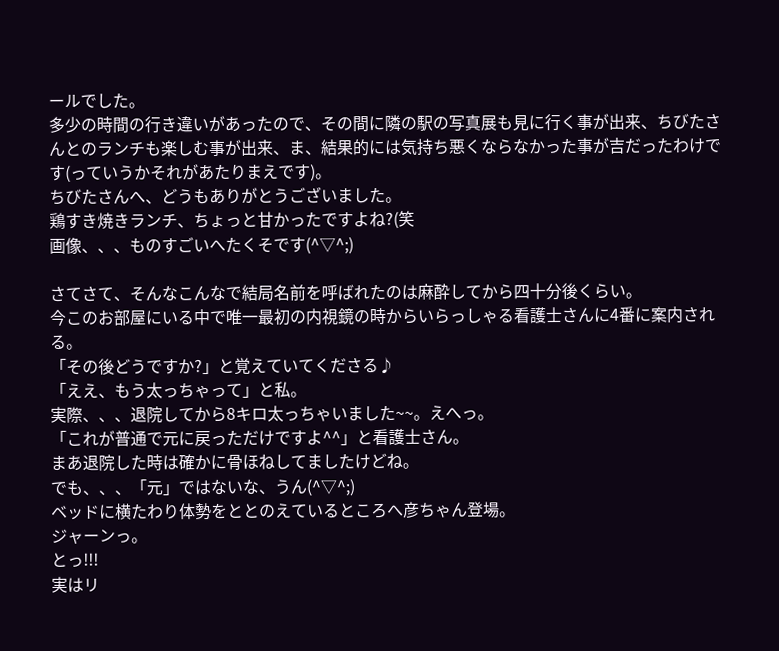ールでした。
多少の時間の行き違いがあったので、その間に隣の駅の写真展も見に行く事が出来、ちびたさんとのランチも楽しむ事が出来、ま、結果的には気持ち悪くならなかった事が吉だったわけです(っていうかそれがあたりまえです)。
ちびたさんへ、どうもありがとうございました。
鶏すき焼きランチ、ちょっと甘かったですよね?(笑
画像、、、ものすごいへたくそです(^▽^;)

さてさて、そんなこんなで結局名前を呼ばれたのは麻酔してから四十分後くらい。
今このお部屋にいる中で唯一最初の内視鏡の時からいらっしゃる看護士さんに4番に案内される。
「その後どうですか?」と覚えていてくださる♪
「ええ、もう太っちゃって」と私。
実際、、、退院してから8キロ太っちゃいました~~。えへっ。
「これが普通で元に戻っただけですよ^^」と看護士さん。
まあ退院した時は確かに骨ほねしてましたけどね。
でも、、、「元」ではないな、うん(^▽^;)
ベッドに横たわり体勢をととのえているところへ彦ちゃん登場。
ジャーンっ。
とっ!!!
実はリ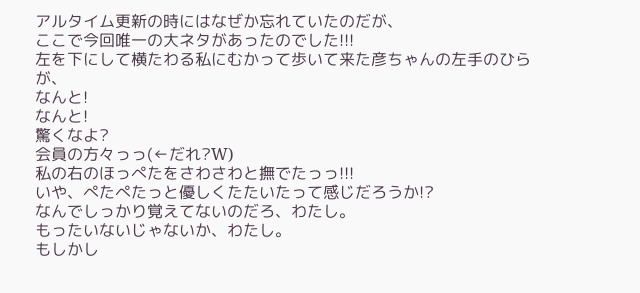アルタイム更新の時にはなぜか忘れていたのだが、
ここで今回唯一の大ネタがあったのでした!!!
左を下にして横たわる私にむかって歩いて来た彦ちゃんの左手のひらが、
なんと!
なんと!
驚くなよ?
会員の方々っっ(←だれ?W)
私の右のほっぺたをさわさわと撫でたっっ!!!
いや、ぺたぺたっと優しくたたいたって感じだろうか!?
なんでしっかり覚えてないのだろ、わたし。
もったいないじゃないか、わたし。
もしかし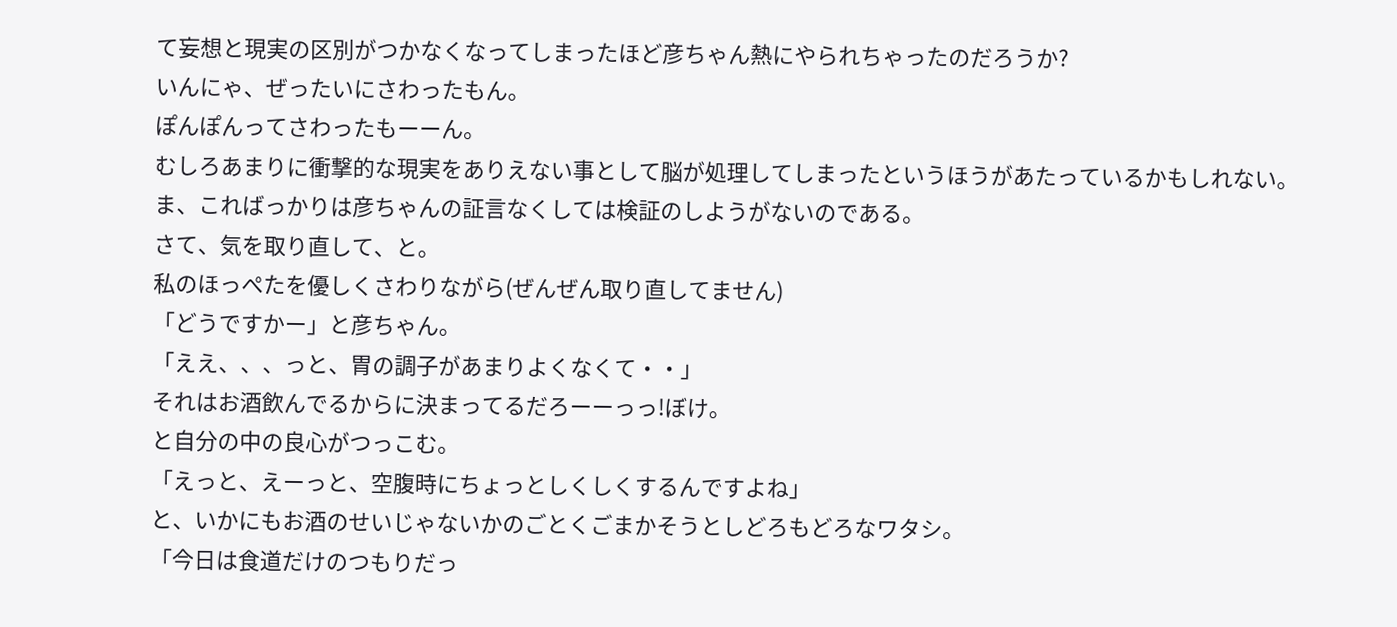て妄想と現実の区別がつかなくなってしまったほど彦ちゃん熱にやられちゃったのだろうか?
いんにゃ、ぜったいにさわったもん。
ぽんぽんってさわったもーーん。
むしろあまりに衝撃的な現実をありえない事として脳が処理してしまったというほうがあたっているかもしれない。
ま、こればっかりは彦ちゃんの証言なくしては検証のしようがないのである。
さて、気を取り直して、と。
私のほっぺたを優しくさわりながら(ぜんぜん取り直してません)
「どうですかー」と彦ちゃん。
「ええ、、、っと、胃の調子があまりよくなくて・・」
それはお酒飲んでるからに決まってるだろーーっっ!ぼけ。
と自分の中の良心がつっこむ。
「えっと、えーっと、空腹時にちょっとしくしくするんですよね」
と、いかにもお酒のせいじゃないかのごとくごまかそうとしどろもどろなワタシ。
「今日は食道だけのつもりだっ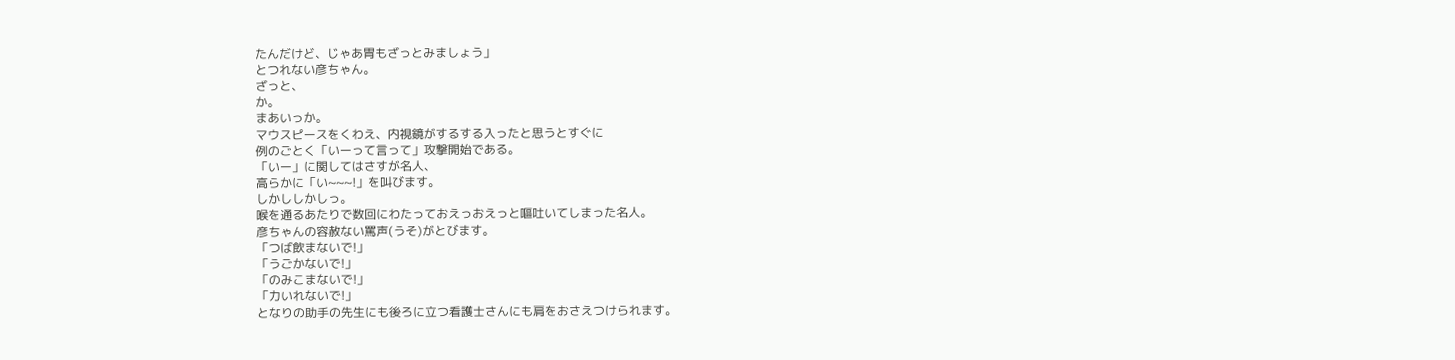たんだけど、じゃあ胃もざっとみましょう」
とつれない彦ちゃん。
ざっと、
か。
まあいっか。
マウスピースをくわえ、内視鏡がするする入ったと思うとすぐに
例のごとく「いーって言って」攻撃開始である。
「いー」に関してはさすが名人、
高らかに「い~~~!」を叫びます。
しかししかしっ。
喉を通るあたりで数回にわたっておえっおえっと嘔吐いてしまった名人。
彦ちゃんの容赦ない罵声(うそ)がとびます。
「つば飲まないで!」
「うごかないで!」
「のみこまないで!」
「力いれないで!」
となりの助手の先生にも後ろに立つ看護士さんにも肩をおさえつけられます。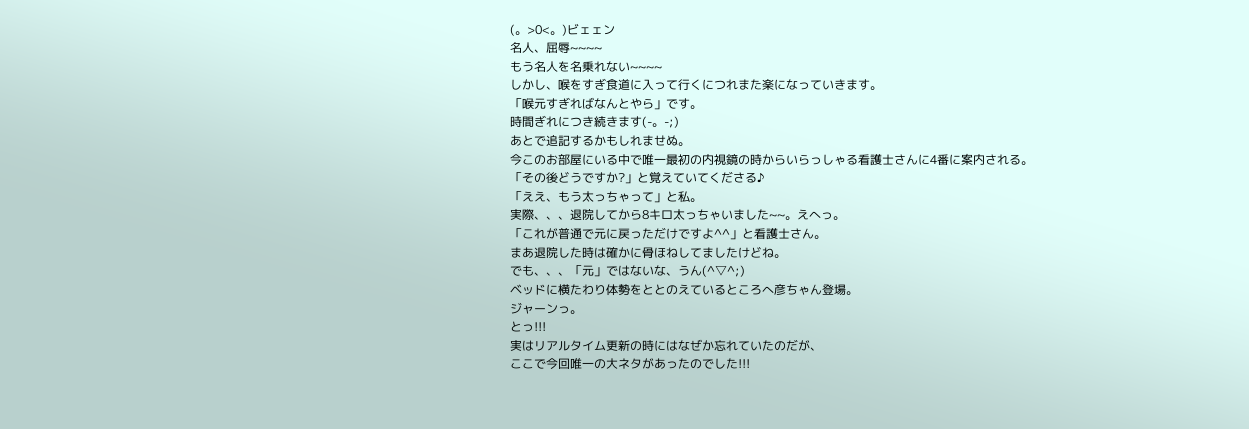(。>0<。)ビェェン
名人、屈辱~~~~
もう名人を名乗れない~~~~
しかし、喉をすぎ食道に入って行くにつれまた楽になっていきます。
「喉元すぎればなんとやら」です。
時間ぎれにつき続きます(-。-;)
あとで追記するかもしれませぬ。
今このお部屋にいる中で唯一最初の内視鏡の時からいらっしゃる看護士さんに4番に案内される。
「その後どうですか?」と覚えていてくださる♪
「ええ、もう太っちゃって」と私。
実際、、、退院してから8キロ太っちゃいました~~。えへっ。
「これが普通で元に戻っただけですよ^^」と看護士さん。
まあ退院した時は確かに骨ほねしてましたけどね。
でも、、、「元」ではないな、うん(^▽^;)
ベッドに横たわり体勢をととのえているところへ彦ちゃん登場。
ジャーンっ。
とっ!!!
実はリアルタイム更新の時にはなぜか忘れていたのだが、
ここで今回唯一の大ネタがあったのでした!!!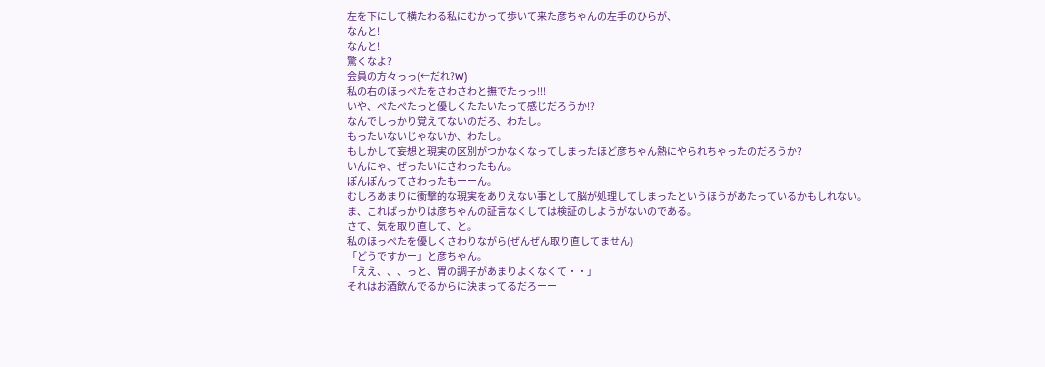左を下にして横たわる私にむかって歩いて来た彦ちゃんの左手のひらが、
なんと!
なんと!
驚くなよ?
会員の方々っっ(←だれ?W)
私の右のほっぺたをさわさわと撫でたっっ!!!
いや、ぺたぺたっと優しくたたいたって感じだろうか!?
なんでしっかり覚えてないのだろ、わたし。
もったいないじゃないか、わたし。
もしかして妄想と現実の区別がつかなくなってしまったほど彦ちゃん熱にやられちゃったのだろうか?
いんにゃ、ぜったいにさわったもん。
ぽんぽんってさわったもーーん。
むしろあまりに衝撃的な現実をありえない事として脳が処理してしまったというほうがあたっているかもしれない。
ま、こればっかりは彦ちゃんの証言なくしては検証のしようがないのである。
さて、気を取り直して、と。
私のほっぺたを優しくさわりながら(ぜんぜん取り直してません)
「どうですかー」と彦ちゃん。
「ええ、、、っと、胃の調子があまりよくなくて・・」
それはお酒飲んでるからに決まってるだろーー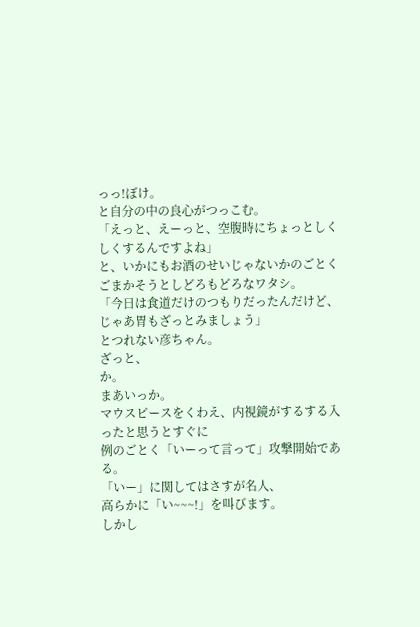っっ!ぼけ。
と自分の中の良心がつっこむ。
「えっと、えーっと、空腹時にちょっとしくしくするんですよね」
と、いかにもお酒のせいじゃないかのごとくごまかそうとしどろもどろなワタシ。
「今日は食道だけのつもりだったんだけど、じゃあ胃もざっとみましょう」
とつれない彦ちゃん。
ざっと、
か。
まあいっか。
マウスピースをくわえ、内視鏡がするする入ったと思うとすぐに
例のごとく「いーって言って」攻撃開始である。
「いー」に関してはさすが名人、
高らかに「い~~~!」を叫びます。
しかし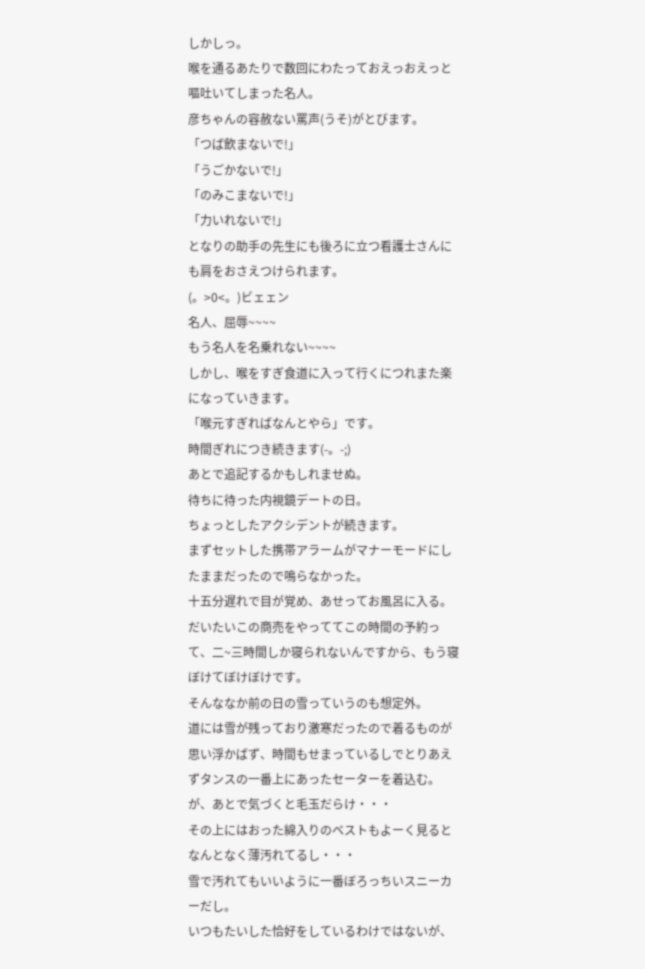しかしっ。
喉を通るあたりで数回にわたっておえっおえっと嘔吐いてしまった名人。
彦ちゃんの容赦ない罵声(うそ)がとびます。
「つば飲まないで!」
「うごかないで!」
「のみこまないで!」
「力いれないで!」
となりの助手の先生にも後ろに立つ看護士さんにも肩をおさえつけられます。
(。>0<。)ビェェン
名人、屈辱~~~~
もう名人を名乗れない~~~~
しかし、喉をすぎ食道に入って行くにつれまた楽になっていきます。
「喉元すぎればなんとやら」です。
時間ぎれにつき続きます(-。-;)
あとで追記するかもしれませぬ。
待ちに待った内視鏡デートの日。
ちょっとしたアクシデントが続きます。
まずセットした携帯アラームがマナーモードにしたままだったので鳴らなかった。
十五分遅れで目が覚め、あせってお風呂に入る。
だいたいこの商売をやっててこの時間の予約って、二~三時間しか寝られないんですから、もう寝ぼけてぼけぼけです。
そんななか前の日の雪っていうのも想定外。
道には雪が残っており激寒だったので着るものが思い浮かばず、時間もせまっているしでとりあえずタンスの一番上にあったセーターを着込む。
が、あとで気づくと毛玉だらけ・・・
その上にはおった綿入りのベストもよーく見るとなんとなく薄汚れてるし・・・
雪で汚れてもいいように一番ぼろっちいスニーカーだし。
いつもたいした恰好をしているわけではないが、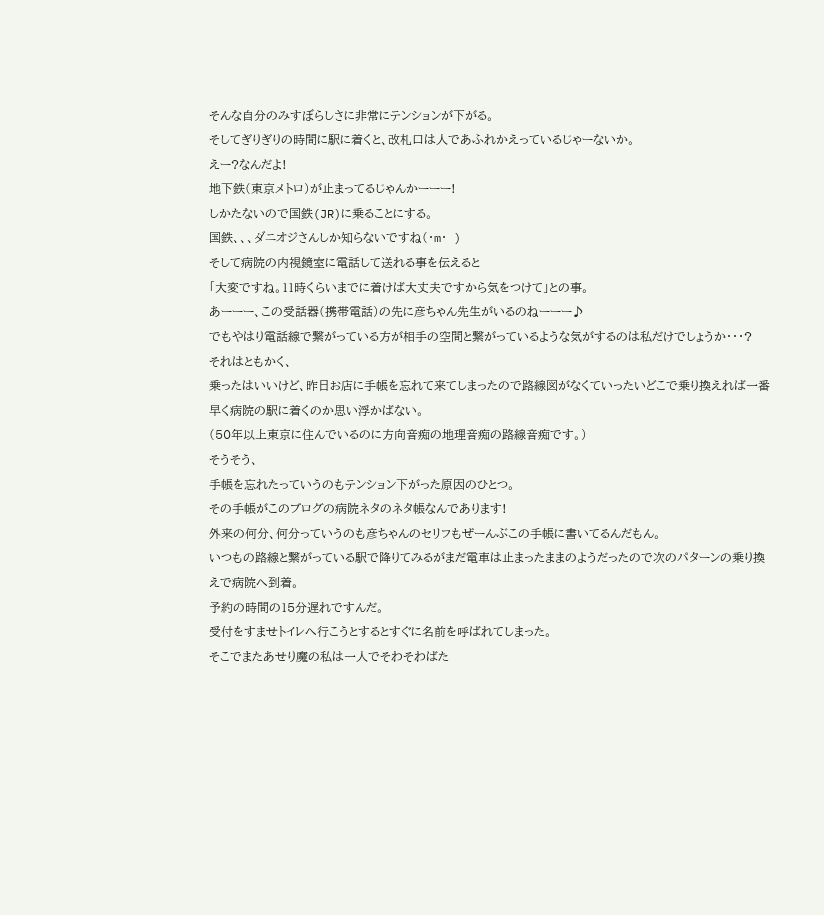そんな自分のみすぼらしさに非常にテンションが下がる。
そしてぎりぎりの時間に駅に着くと、改札口は人であふれかえっているじゃーないか。
えー?なんだよ!
地下鉄(東京メトロ)が止まってるじゃんかーーー!
しかたないので国鉄(JR)に乗ることにする。
国鉄、、、ダニオジさんしか知らないですね(・m・ )
そして病院の内視鏡室に電話して送れる事を伝えると
「大変ですね。11時くらいまでに着けば大丈夫ですから気をつけて」との事。
あーーー、この受話器(携帯電話)の先に彦ちゃん先生がいるのねーーー♪
でもやはり電話線で繋がっている方が相手の空間と繋がっているような気がするのは私だけでしょうか・・・?
それはともかく、
乗ったはいいけど、昨日お店に手帳を忘れて来てしまったので路線図がなくていったいどこで乗り換えれば一番早く病院の駅に着くのか思い浮かばない。
(50年以上東京に住んでいるのに方向音痴の地理音痴の路線音痴です。)
そうそう、
手帳を忘れたっていうのもテンション下がった原因のひとつ。
その手帳がこのブログの病院ネタのネタ帳なんであります!
外来の何分、何分っていうのも彦ちゃんのセリフもぜーんぶこの手帳に書いてるんだもん。
いつもの路線と繋がっている駅で降りてみるがまだ電車は止まったままのようだったので次のパターンの乗り換えで病院へ到着。
予約の時間の15分遅れですんだ。
受付をすませトイレへ行こうとするとすぐに名前を呼ばれてしまった。
そこでまたあせり魔の私は一人でそわそわばた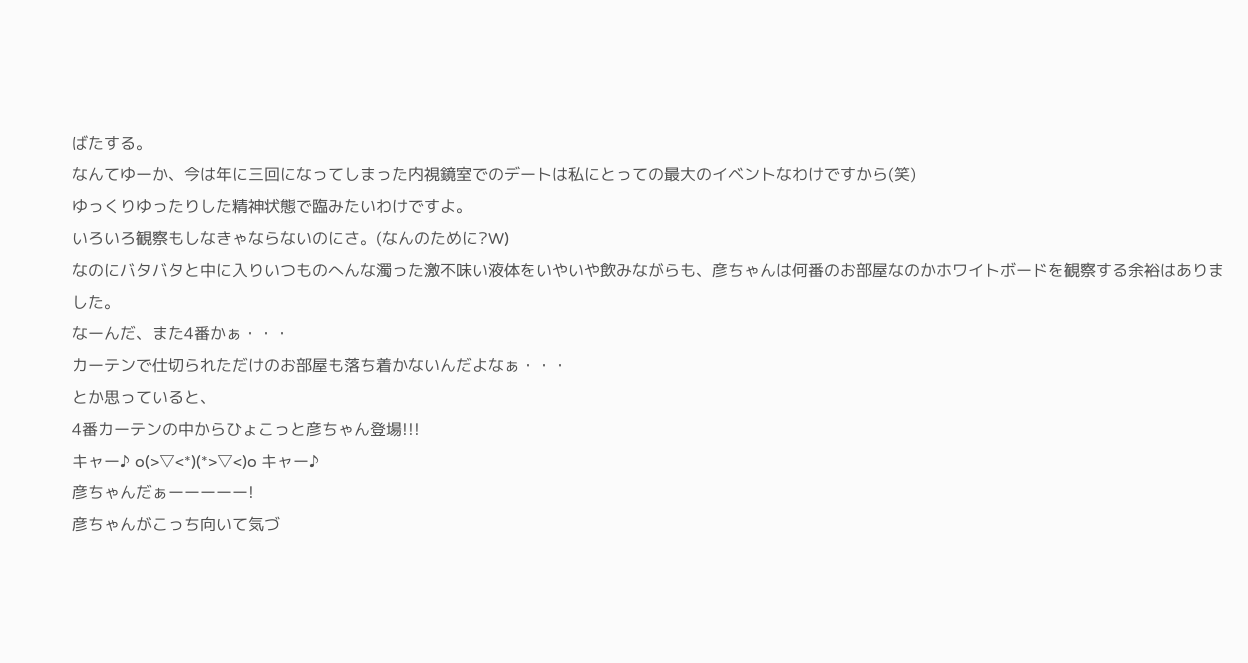ばたする。
なんてゆーか、今は年に三回になってしまった内視鏡室でのデートは私にとっての最大のイベントなわけですから(笑)
ゆっくりゆったりした精神状態で臨みたいわけですよ。
いろいろ観察もしなきゃならないのにさ。(なんのために?W)
なのにバタバタと中に入りいつものへんな濁った激不味い液体をいやいや飲みながらも、彦ちゃんは何番のお部屋なのかホワイトボードを観察する余裕はありました。
なーんだ、また4番かぁ・・・
カーテンで仕切られただけのお部屋も落ち着かないんだよなぁ・・・
とか思っていると、
4番カーテンの中からひょこっと彦ちゃん登場!!!
キャー♪ o(>▽<*)(*>▽<)o キャー♪
彦ちゃんだぁーーーーー!
彦ちゃんがこっち向いて気づ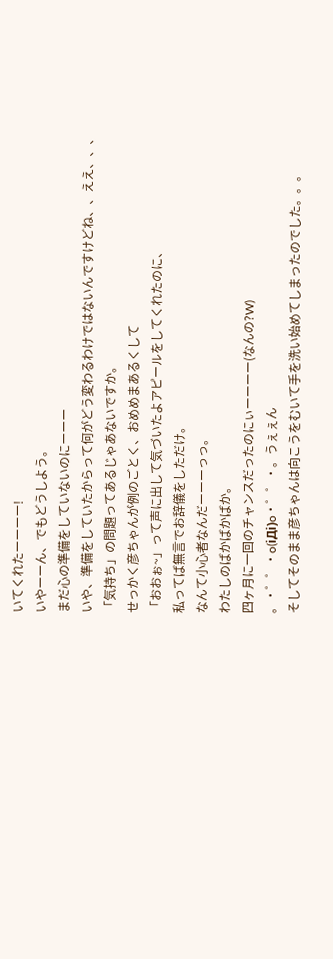いてくれたーーーー!
いやーーん、でもどうしよう。
まだ心の準備をしていないのにーーー
いや、準備をしていたからって何がどう変わるわけではないんですけどね、、ええ、、、
「気持ち」の問題ってあるじゃあないですか。
せっかく彦ちゃんが例のごとく、おめめまあるくして
「おおぉ~」って声に出して気づいたよアピールをしてくれたのに、
私ってば無言でお辞儀をしただけ。
なんて小心者なんだーーーっっ。
わたしのばかばかばか。
四ヶ月に一回のチャンスだったのにぃーーーー(なんの?W)
。・゜゜・o(iДi)o・゜゜・。うぇぇん
そしてそのまま彦ちゃんは向こうをむいて手を洗い始めてしまったのでした。。。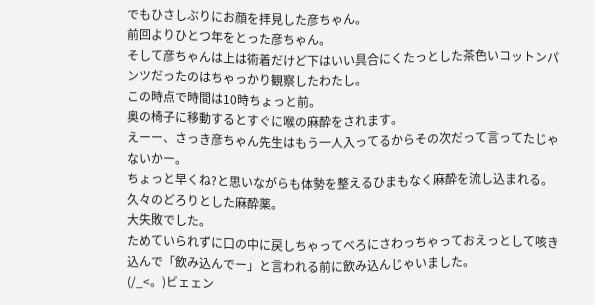でもひさしぶりにお顔を拝見した彦ちゃん。
前回よりひとつ年をとった彦ちゃん。
そして彦ちゃんは上は術着だけど下はいい具合にくたっとした茶色いコットンパンツだったのはちゃっかり観察したわたし。
この時点で時間は10時ちょっと前。
奥の椅子に移動するとすぐに喉の麻酔をされます。
えーー、さっき彦ちゃん先生はもう一人入ってるからその次だって言ってたじゃないかー。
ちょっと早くね?と思いながらも体勢を整えるひまもなく麻酔を流し込まれる。
久々のどろりとした麻酔薬。
大失敗でした。
ためていられずに口の中に戻しちゃってべろにさわっちゃっておえっとして咳き込んで「飲み込んでー」と言われる前に飲み込んじゃいました。
(/_<。)ビェェン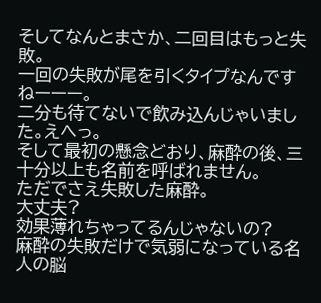そしてなんとまさか、二回目はもっと失敗。
一回の失敗が尾を引くタイプなんですねーーー。
二分も待てないで飲み込んじゃいました。えへっ。
そして最初の懸念どおり、麻酔の後、三十分以上も名前を呼ばれません。
ただでさえ失敗した麻酔。
大丈夫?
効果薄れちゃってるんじゃないの?
麻酔の失敗だけで気弱になっている名人の脳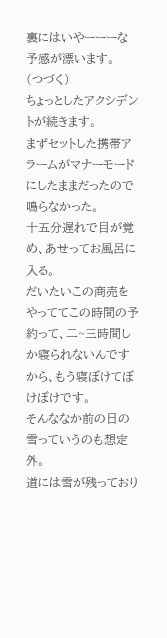裏にはいやーーーな予感が漂います。
(つづく)
ちょっとしたアクシデントが続きます。
まずセットした携帯アラームがマナーモードにしたままだったので鳴らなかった。
十五分遅れで目が覚め、あせってお風呂に入る。
だいたいこの商売をやっててこの時間の予約って、二~三時間しか寝られないんですから、もう寝ぼけてぼけぼけです。
そんななか前の日の雪っていうのも想定外。
道には雪が残っており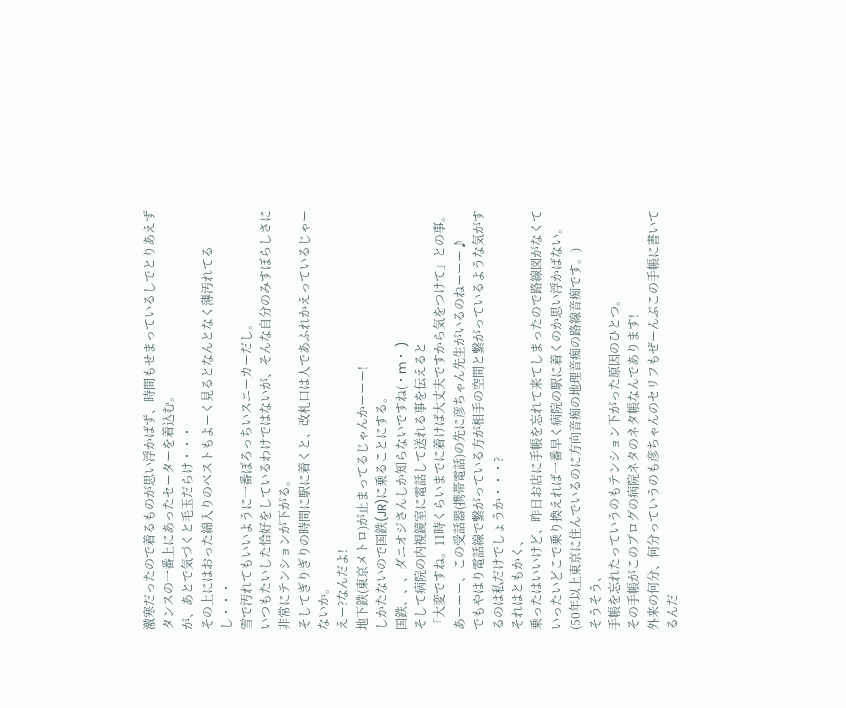激寒だったので着るものが思い浮かばず、時間もせまっているしでとりあえずタンスの一番上にあったセーターを着込む。
が、あとで気づくと毛玉だらけ・・・
その上にはおった綿入りのベストもよーく見るとなんとなく薄汚れてるし・・・
雪で汚れてもいいように一番ぼろっちいスニーカーだし。
いつもたいした恰好をしているわけではないが、そんな自分のみすぼらしさに非常にテンションが下がる。
そしてぎりぎりの時間に駅に着くと、改札口は人であふれかえっているじゃーないか。
えー?なんだよ!
地下鉄(東京メトロ)が止まってるじゃんかーーー!
しかたないので国鉄(JR)に乗ることにする。
国鉄、、、ダニオジさんしか知らないですね(・m・ )
そして病院の内視鏡室に電話して送れる事を伝えると
「大変ですね。11時くらいまでに着けば大丈夫ですから気をつけて」との事。
あーーー、この受話器(携帯電話)の先に彦ちゃん先生がいるのねーーー♪
でもやはり電話線で繋がっている方が相手の空間と繋がっているような気がするのは私だけでしょうか・・・?
それはともかく、
乗ったはいいけど、昨日お店に手帳を忘れて来てしまったので路線図がなくていったいどこで乗り換えれば一番早く病院の駅に着くのか思い浮かばない。
(50年以上東京に住んでいるのに方向音痴の地理音痴の路線音痴です。)
そうそう、
手帳を忘れたっていうのもテンション下がった原因のひとつ。
その手帳がこのブログの病院ネタのネタ帳なんであります!
外来の何分、何分っていうのも彦ちゃんのセリフもぜーんぶこの手帳に書いてるんだ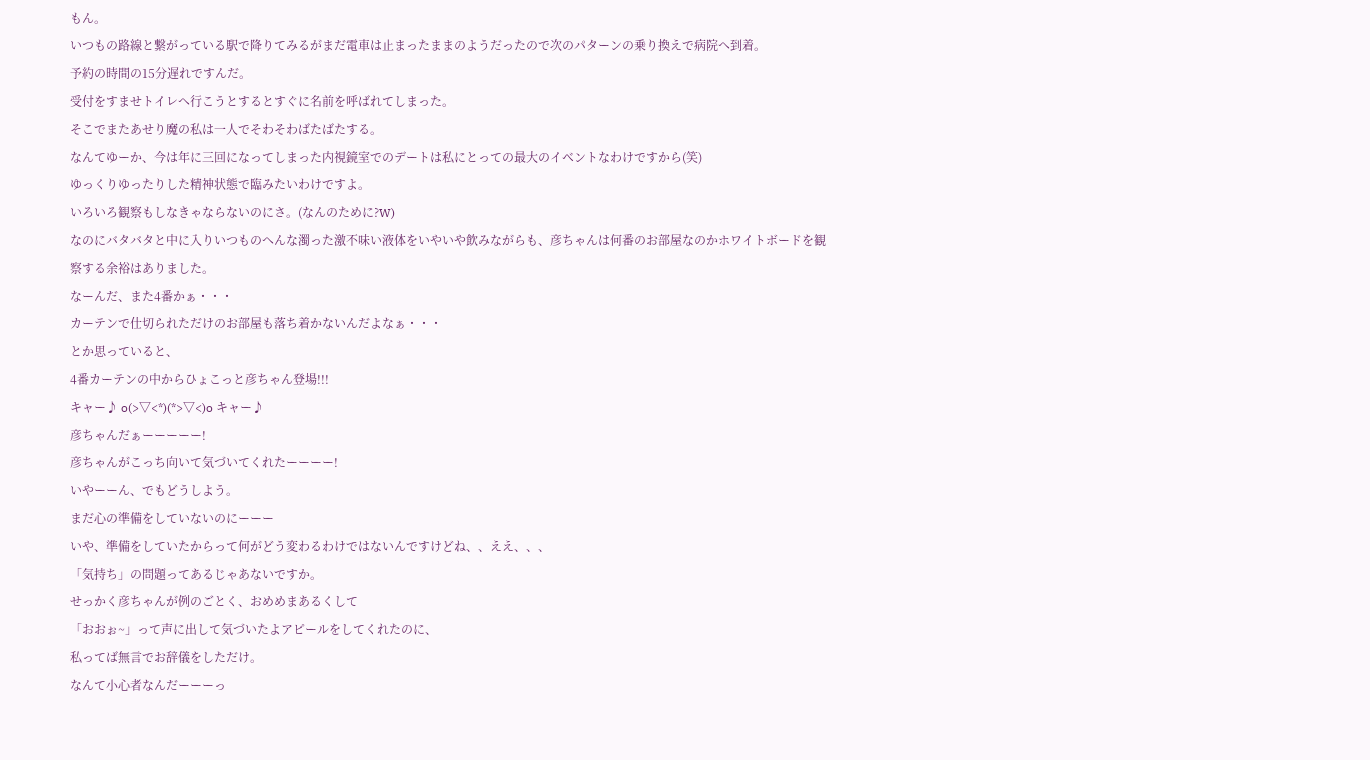もん。
いつもの路線と繋がっている駅で降りてみるがまだ電車は止まったままのようだったので次のパターンの乗り換えで病院へ到着。
予約の時間の15分遅れですんだ。
受付をすませトイレへ行こうとするとすぐに名前を呼ばれてしまった。
そこでまたあせり魔の私は一人でそわそわばたばたする。
なんてゆーか、今は年に三回になってしまった内視鏡室でのデートは私にとっての最大のイベントなわけですから(笑)
ゆっくりゆったりした精神状態で臨みたいわけですよ。
いろいろ観察もしなきゃならないのにさ。(なんのために?W)
なのにバタバタと中に入りいつものへんな濁った激不味い液体をいやいや飲みながらも、彦ちゃんは何番のお部屋なのかホワイトボードを観察する余裕はありました。
なーんだ、また4番かぁ・・・
カーテンで仕切られただけのお部屋も落ち着かないんだよなぁ・・・
とか思っていると、
4番カーテンの中からひょこっと彦ちゃん登場!!!
キャー♪ o(>▽<*)(*>▽<)o キャー♪
彦ちゃんだぁーーーーー!
彦ちゃんがこっち向いて気づいてくれたーーーー!
いやーーん、でもどうしよう。
まだ心の準備をしていないのにーーー
いや、準備をしていたからって何がどう変わるわけではないんですけどね、、ええ、、、
「気持ち」の問題ってあるじゃあないですか。
せっかく彦ちゃんが例のごとく、おめめまあるくして
「おおぉ~」って声に出して気づいたよアピールをしてくれたのに、
私ってば無言でお辞儀をしただけ。
なんて小心者なんだーーーっ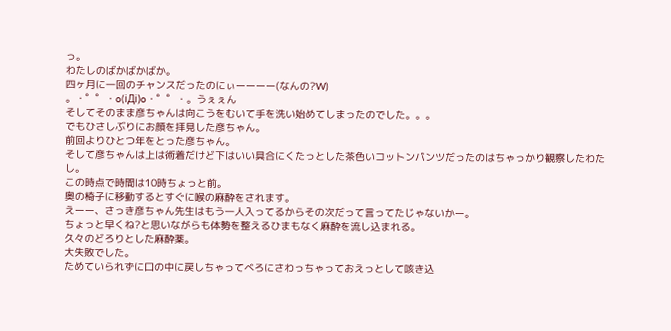っ。
わたしのばかばかばか。
四ヶ月に一回のチャンスだったのにぃーーーー(なんの?W)
。・゜゜・o(iДi)o・゜゜・。うぇぇん
そしてそのまま彦ちゃんは向こうをむいて手を洗い始めてしまったのでした。。。
でもひさしぶりにお顔を拝見した彦ちゃん。
前回よりひとつ年をとった彦ちゃん。
そして彦ちゃんは上は術着だけど下はいい具合にくたっとした茶色いコットンパンツだったのはちゃっかり観察したわたし。
この時点で時間は10時ちょっと前。
奥の椅子に移動するとすぐに喉の麻酔をされます。
えーー、さっき彦ちゃん先生はもう一人入ってるからその次だって言ってたじゃないかー。
ちょっと早くね?と思いながらも体勢を整えるひまもなく麻酔を流し込まれる。
久々のどろりとした麻酔薬。
大失敗でした。
ためていられずに口の中に戻しちゃってべろにさわっちゃっておえっとして咳き込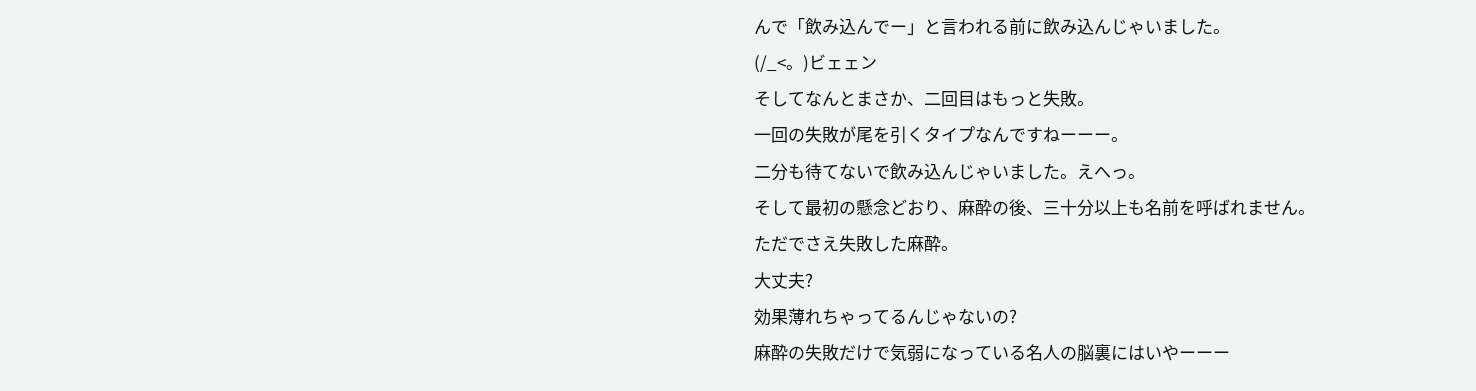んで「飲み込んでー」と言われる前に飲み込んじゃいました。
(/_<。)ビェェン
そしてなんとまさか、二回目はもっと失敗。
一回の失敗が尾を引くタイプなんですねーーー。
二分も待てないで飲み込んじゃいました。えへっ。
そして最初の懸念どおり、麻酔の後、三十分以上も名前を呼ばれません。
ただでさえ失敗した麻酔。
大丈夫?
効果薄れちゃってるんじゃないの?
麻酔の失敗だけで気弱になっている名人の脳裏にはいやーーー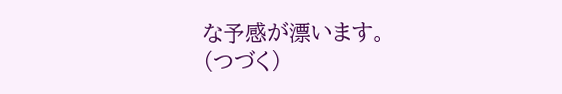な予感が漂います。
(つづく)